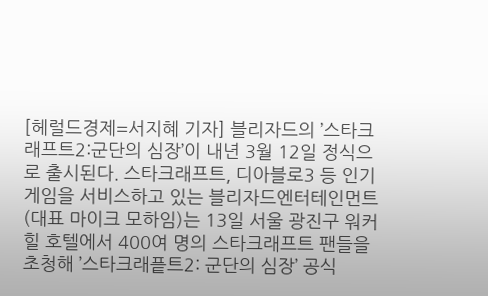[헤럴드경제=서지혜 기자] 블리자드의 ’스타크래프트2:군단의 심장’이 내년 3월 12일 정식으로 출시된다. 스타크래프트, 디아블로3 등 인기 게임을 서비스하고 있는 블리자드엔터테인먼트(대표 마이크 모하임)는 13일 서울 광진구 워커힐 호텔에서 400여 명의 스타크래프트 팬들을 초청해 ’스타크래픝트2: 군단의 심장’ 공식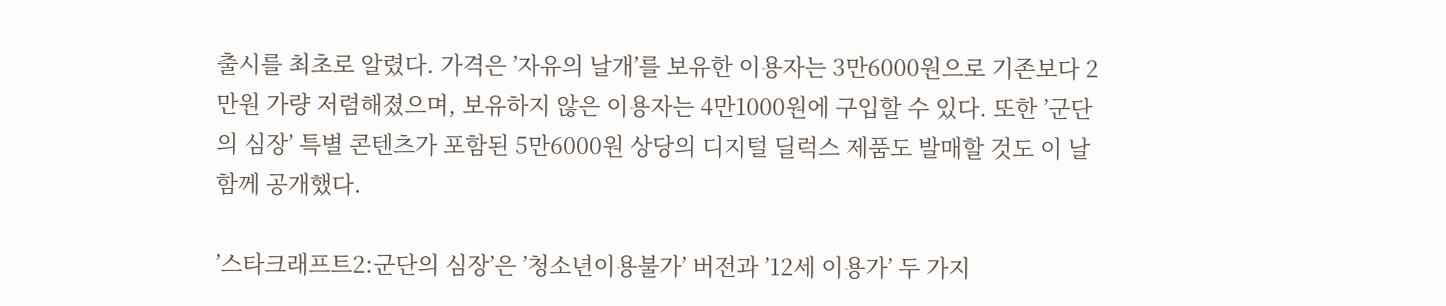출시를 최초로 알렸다. 가격은 ’자유의 날개’를 보유한 이용자는 3만6000원으로 기존보다 2만원 가량 저렴해졌으며, 보유하지 않은 이용자는 4만1000원에 구입할 수 있다. 또한 ’군단의 심장’ 특별 콘텐츠가 포함된 5만6000원 상당의 디지털 딜럭스 제품도 발매할 것도 이 날 함께 공개했다.

’스타크래프트2:군단의 심장’은 ’청소년이용불가’ 버전과 ’12세 이용가’ 두 가지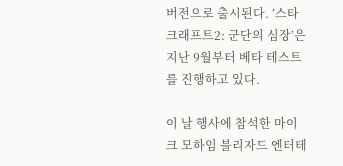버전으로 출시된다. ’스타크래프트2: 군단의 심장’은 지난 9월부터 베타 테스트를 진행하고 있다.

이 날 행사에 참석한 마이크 모하임 블리자드 엔터테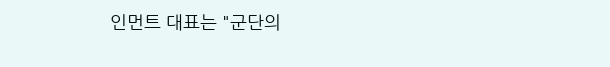인먼트 대표는 "군단의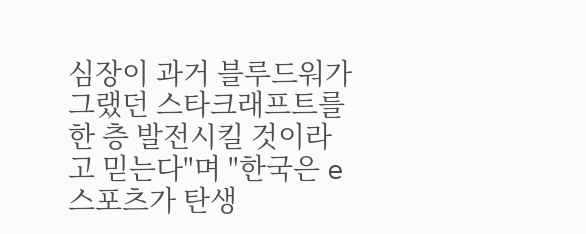심장이 과거 블루드워가 그랬던 스타크래프트를 한 층 발전시킬 것이라고 믿는다"며 "한국은 e스포츠가 탄생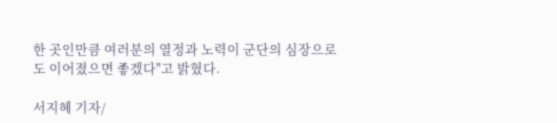한 곳인만큼 여러분의 열정과 노력이 군단의 심장으로도 이어졌으면 좋겠다"고 밝혔다.

서지혜 기자/